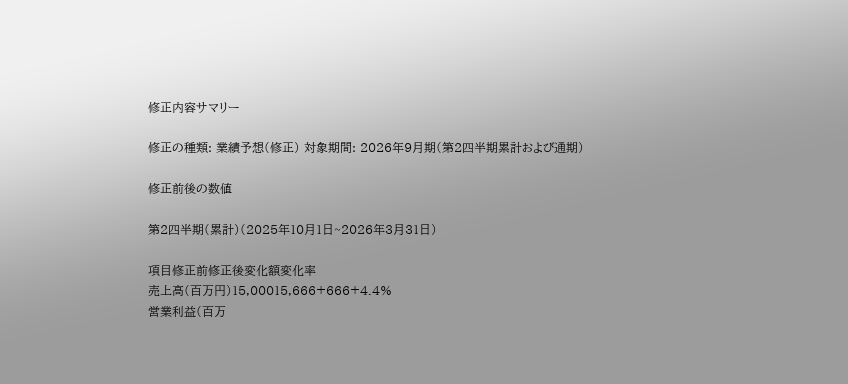修正内容サマリー

修正の種類: 業績予想(修正) 対象期間: 2026年9月期(第2四半期累計および通期)

修正前後の数値

第2四半期(累計)(2025年10月1日~2026年3月31日)

項目修正前修正後変化額変化率
売上高(百万円)15,00015,666+666+4.4%
営業利益(百万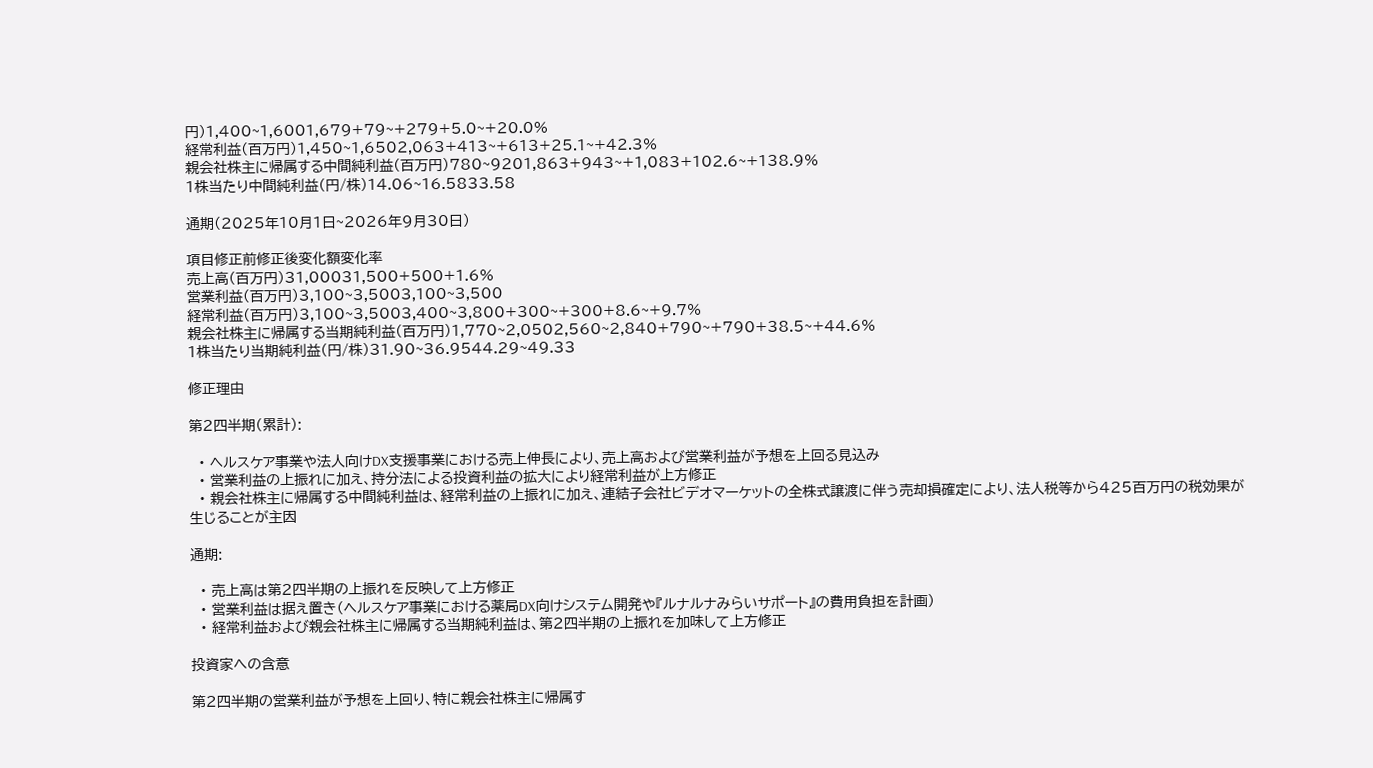円)1,400~1,6001,679+79~+279+5.0~+20.0%
経常利益(百万円)1,450~1,6502,063+413~+613+25.1~+42.3%
親会社株主に帰属する中間純利益(百万円)780~9201,863+943~+1,083+102.6~+138.9%
1株当たり中間純利益(円/株)14.06~16.5833.58

通期(2025年10月1日~2026年9月30日)

項目修正前修正後変化額変化率
売上高(百万円)31,00031,500+500+1.6%
営業利益(百万円)3,100~3,5003,100~3,500
経常利益(百万円)3,100~3,5003,400~3,800+300~+300+8.6~+9.7%
親会社株主に帰属する当期純利益(百万円)1,770~2,0502,560~2,840+790~+790+38.5~+44.6%
1株当たり当期純利益(円/株)31.90~36.9544.29~49.33

修正理由

第2四半期(累計):

  • ヘルスケア事業や法人向けDX支援事業における売上伸長により、売上高および営業利益が予想を上回る見込み
  • 営業利益の上振れに加え、持分法による投資利益の拡大により経常利益が上方修正
  • 親会社株主に帰属する中間純利益は、経常利益の上振れに加え、連結子会社ビデオマーケットの全株式譲渡に伴う売却損確定により、法人税等から425百万円の税効果が生じることが主因

通期:

  • 売上高は第2四半期の上振れを反映して上方修正
  • 営業利益は据え置き(ヘルスケア事業における薬局DX向けシステム開発や『ルナルナみらいサポート』の費用負担を計画)
  • 経常利益および親会社株主に帰属する当期純利益は、第2四半期の上振れを加味して上方修正

投資家への含意

第2四半期の営業利益が予想を上回り、特に親会社株主に帰属す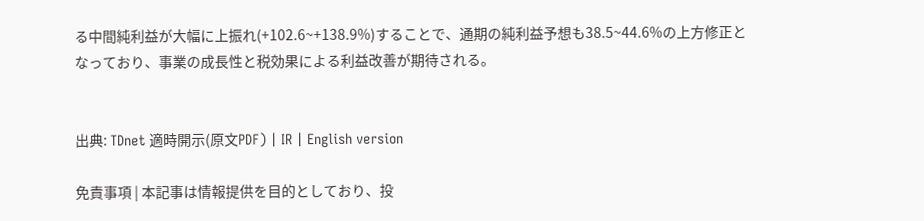る中間純利益が大幅に上振れ(+102.6~+138.9%)することで、通期の純利益予想も38.5~44.6%の上方修正となっており、事業の成長性と税効果による利益改善が期待される。


出典: TDnet 適時開示(原文PDF) | IR | English version

免責事項 | 本記事は情報提供を目的としており、投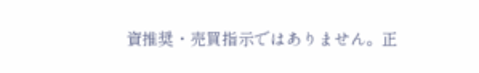資推奨・売買指示ではありません。正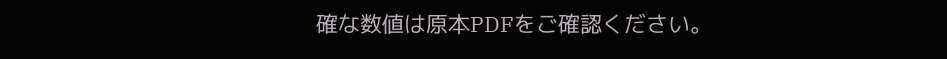確な数値は原本PDFをご確認ください。